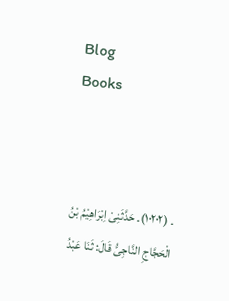Blog
Books



۔ (۱۰۲۰۲)۔ حَدَّثَنِیْ اِبْرَاھِیْمُ بْنُ الْحَجَّاجِ النَّاجِیُّ قَالَ: ثَنَا عَبْدُ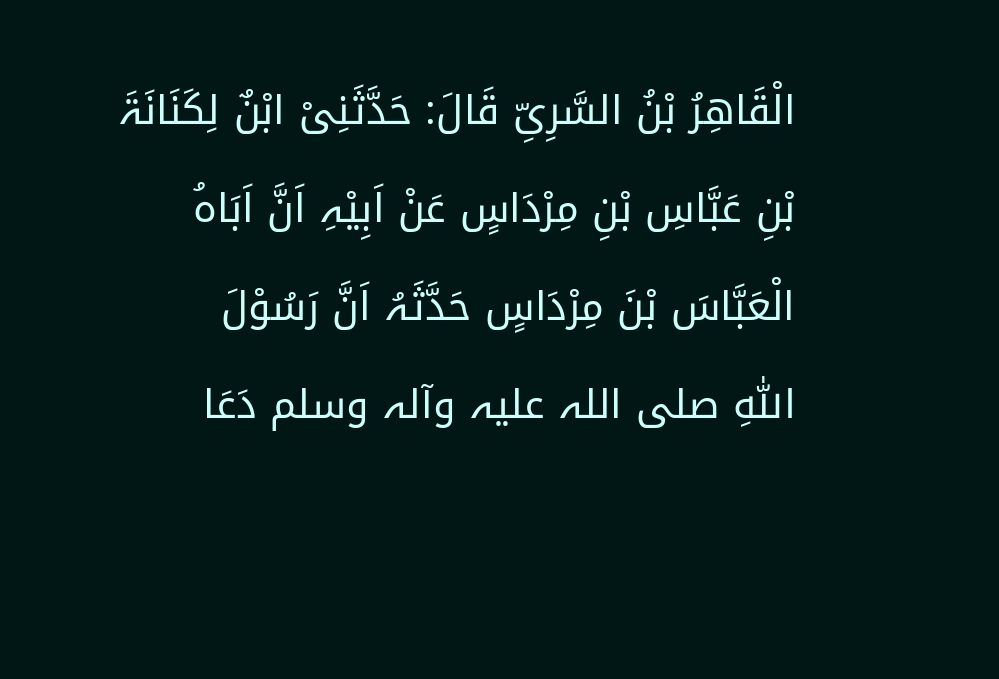الْقَاھِرُ بْنُ السَّرِیِّ قَالَ: حَدَّثَنِیْ ابْنٌ لِکَنَانَۃَ بْنِ عَبَّاسِ بْنِ مِرْدَاسٍ عَنْ اَبِیْہِ اَنَّ اَبَاہُ الْعَبَّاسَ بْنَ مِرْدَاسٍ حَدَّثَہُ اَنَّ رَسُوْلَ اللّٰہِ ‌صلی ‌اللہ ‌علیہ ‌وآلہ ‌وسلم دَعَا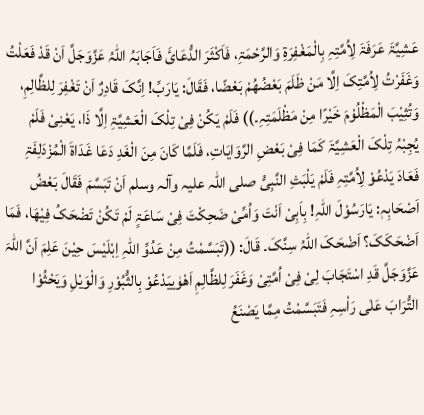عَشِیَّۃَ عَرَفَۃَ لِاُمَّتِہِ بِالْمَغْفِرَۃِ وَالرَّحْمَۃِ، فَاَکْثَرَ الدُّعَائَ فَاَجَابَہُ اللّٰہُ عَزَّوَجَلَّ اَنْ قَدْ فَعَلْتُ وَغَفَرْتُ لِاُمَّتِکَ اِلَّا مَنْ ظَلَمَ بَعْضُھُمْ بَعْضًا، فَقَالَ: یَارَبِّ! اِنَّکَ قَادِرٌ اَنْ تَغْفِرَ لِلظَّالِمِ، وَتُثِیْبَ الْمَظْلُوْمَ خَیْرًا مِنْ مَظْلَمَتِہِ۔)) فَلَمْ یَکُنْ فِیْ تِلْکَ الْعَشِیَّۃِ اِلَّا ذَا، یَعْنِیْ فَلَمْ یُجِبْہُ تِلْکَ الْعَشِیَّۃَ کَمَا فِیْ بَعْضِ الرَّوَایَاتِ، فَلَمَّا کَانَ مِنَ الْغَدِ دَعَا غَدَاۃَ الْمُزْدَلِفَۃِ فَعَادَ یَدْعُوْ لِاُمَّتِہِ فَلَمْ یَلْبَثِ النَّبِیُّ ‌صلی ‌اللہ ‌علیہ ‌وآلہ ‌وسلم اَنْ تَبَسَّمَ فَقَالَ بَعْضُ اَصْحَابِہٖ: یَارَسُوْلَ اللّٰہِ! بِاَبِیْ اَنْتَ وَاُمِّیْ ضَحِکْتَ فِیْ سَاعَۃٍ لَمْ تَکُنْ تَضْحَکُ فِیْھَا، فَمَا اَضْحَکَکَ؟ اَضْحَکَ اللّٰہُ سِنَّکَ۔ قَالَ: ((تَبَسَّمْتُ مِنْ عَدُوِّ اللّٰہِ اِبْلَیْسَ حِیْنَ عَلِمَ اَنَّ اللّٰہَ عَزَّوَجَلَّ قَدِ اسْتَجَابَ لِیْ فِیْ اُمَّتِیْ وَغَفَرَ لِلظَّالِمِ اَھْوٰییَدْعُوْ بِالثُّبُوْرِ وَالْوَیْلِ وَیَحْثُوْا التُّرَابَ عَلٰی رَاْسِہِ فَتَبَسَّمْتُ مِمَّا یَصْنَعُ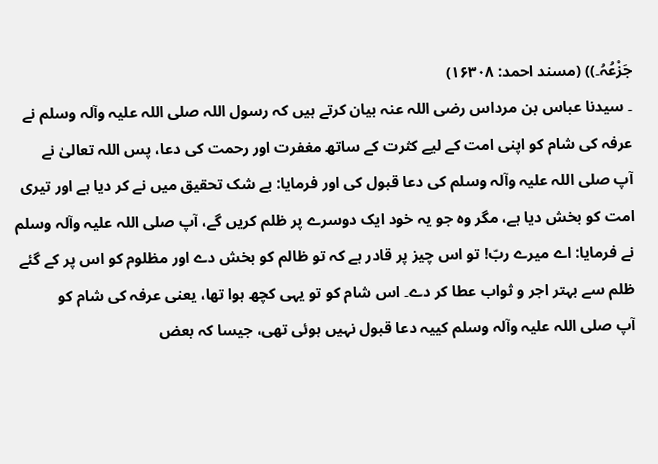جَزْعُہُ۔)) (مسند احمد: ۱۶۳۰۸)
۔ سیدنا عباس بن مرداس ‌رضی ‌اللہ ‌عنہ بیان کرتے ہیں کہ رسول اللہ ‌صلی ‌اللہ ‌علیہ ‌وآلہ ‌وسلم نے عرفہ کی شام کو اپنی امت کے لیے کثرت کے ساتھ مغفرت اور رحمت کی دعا، پس اللہ تعالیٰ نے آپ ‌صلی ‌اللہ ‌علیہ ‌وآلہ ‌وسلم کی دعا قبول کی اور فرمایا: بے شک تحقیق میں نے کر دیا ہے اور تیری امت کو بخش دیا ہے، مگر وہ جو یہ خود ایک دوسرے پر ظلم کریں گے، آپ ‌صلی ‌اللہ ‌علیہ ‌وآلہ ‌وسلم نے فرمایا: اے میرے ربّ! تو اس چیز پر قادر ہے کہ تو ظالم کو بخش دے اور مظلوم کو اس پر کے گئے ظلم سے بہتر اجر و ثواب عطا کر دے۔ اس شام کو تو یہی کچھ ہوا تھا، یعنی عرفہ کی شام کو آپ ‌صلی ‌اللہ ‌علیہ ‌وآلہ ‌وسلم کییہ دعا قبول نہیں ہوئی تھی، جیسا کہ بعض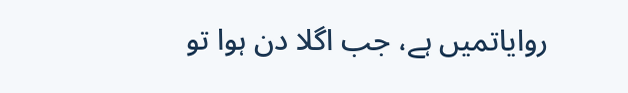روایاتمیں ہے، جب اگلا دن ہوا تو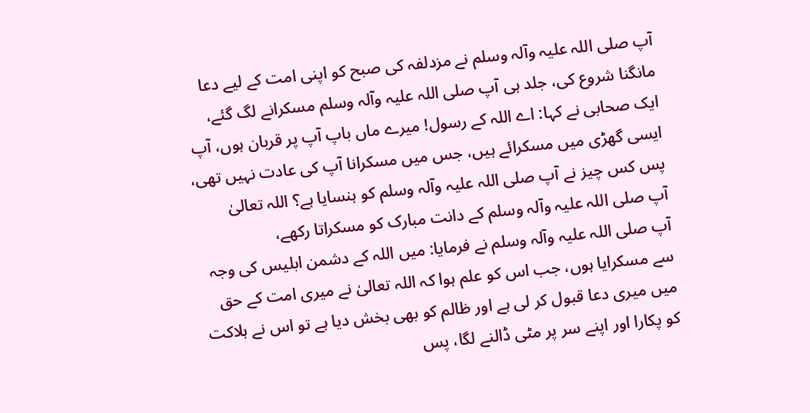آپ ‌صلی ‌اللہ ‌علیہ ‌وآلہ ‌وسلم نے مزدلفہ کی صبح کو اپنی امت کے لیے دعا مانگنا شروع کی، جلد ہی آپ ‌صلی ‌اللہ ‌علیہ ‌وآلہ ‌وسلم مسکرانے لگ گئے، ایک صحابی نے کہا: اے اللہ کے رسول! میرے ماں باپ آپ پر قربان ہوں، آپ ایسی گھڑی میں مسکرائے ہیں، جس میں مسکرانا آپ کی عادت نہیں تھی، پس کس چیز نے آپ ‌صلی ‌اللہ ‌علیہ ‌وآلہ ‌وسلم کو ہنسایا ہے؟ اللہ تعالیٰ آپ ‌صلی ‌اللہ ‌علیہ ‌وآلہ ‌وسلم کے دانت مبارک کو مسکراتا رکھے، آپ ‌صلی ‌اللہ ‌علیہ ‌وآلہ ‌وسلم نے فرمایا: میں اللہ کے دشمن ابلیس کی وجہ سے مسکرایا ہوں، جب اس کو علم ہوا کہ اللہ تعالیٰ نے میری امت کے حق میں میری دعا قبول کر لی ہے اور ظالم کو بھی بخش دیا ہے تو اس نے ہلاکت کو پکارا اور اپنے سر پر مٹی ڈالنے لگا، پس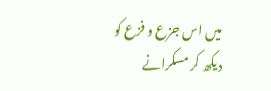میں اس جزع و فزع کو دیکھ کر مسکرانے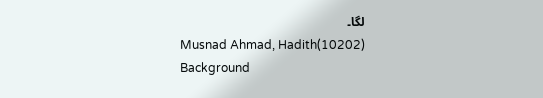لگا۔
Musnad Ahmad, Hadith(10202)
Background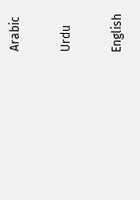Arabic

Urdu

English